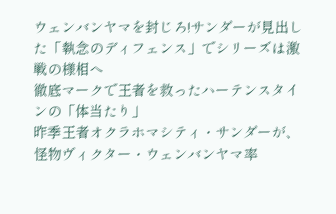ウェンバンヤマを封じろ!サンダーが見出した「執念のディフェンス」でシリーズは激戦の様相へ
徹底マークで王者を救ったハーテンスタインの「体当たり」
昨季王者オクラホマシティ・サンダーが、怪物ヴィクター・ウェンバンヤマ率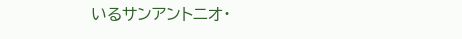いるサンアントニオ・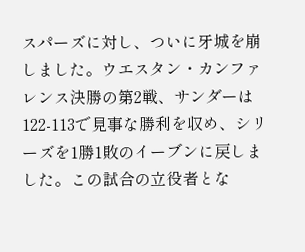スパーズに対し、ついに牙城を崩しました。ウエスタン・カンファレンス決勝の第2戦、サンダーは122-113で見事な勝利を収め、シリーズを1勝1敗のイーブンに戻しました。この試合の立役者とな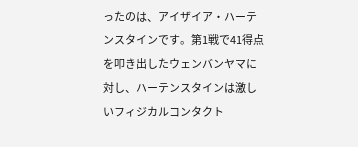ったのは、アイザイア・ハーテンスタインです。第1戦で41得点を叩き出したウェンバンヤマに対し、ハーテンスタインは激しいフィジカルコンタクト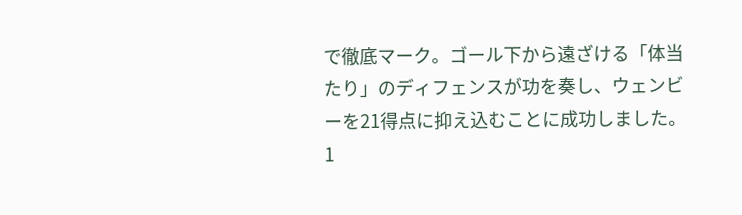で徹底マーク。ゴール下から遠ざける「体当たり」のディフェンスが功を奏し、ウェンビーを21得点に抑え込むことに成功しました。
1